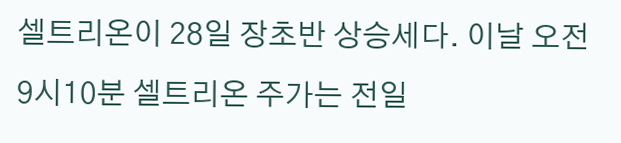셀트리온이 28일 장초반 상승세다. 이날 오전 9시10분 셀트리온 주가는 전일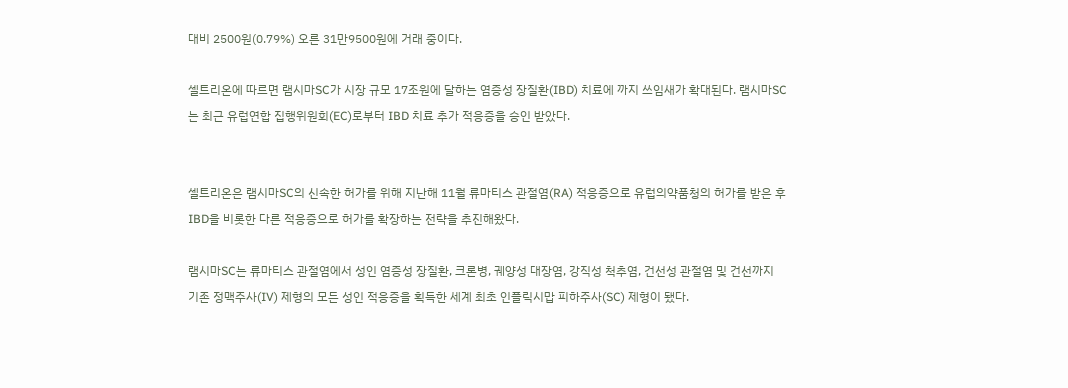대비 2500원(0.79%) 오른 31만9500원에 거래 중이다.

셀트리온에 따르면 램시마SC가 시장 규모 17조원에 달하는 염증성 장질환(IBD) 치료에 까지 쓰임새가 확대된다. 램시마SC는 최근 유럽연합 집행위원회(EC)로부터 IBD 치료 추가 적응증을 승인 받았다.


셀트리온은 램시마SC의 신속한 허가를 위해 지난해 11월 류마티스 관절염(RA) 적응증으로 유럽의약품청의 허가를 받은 후 IBD을 비롯한 다른 적응증으로 허가를 확장하는 전략을 추진해왔다.

램시마SC는 류마티스 관절염에서 성인 염증성 장질환, 크론병, 궤양성 대장염, 강직성 척추염, 건선성 관절염 및 건선까지 기존 정맥주사(IV) 제형의 모든 성인 적응증을 획득한 세계 최초 인플릭시맙 피하주사(SC) 제형이 됐다.